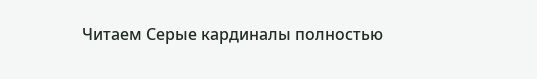Читаем Серые кардиналы полностью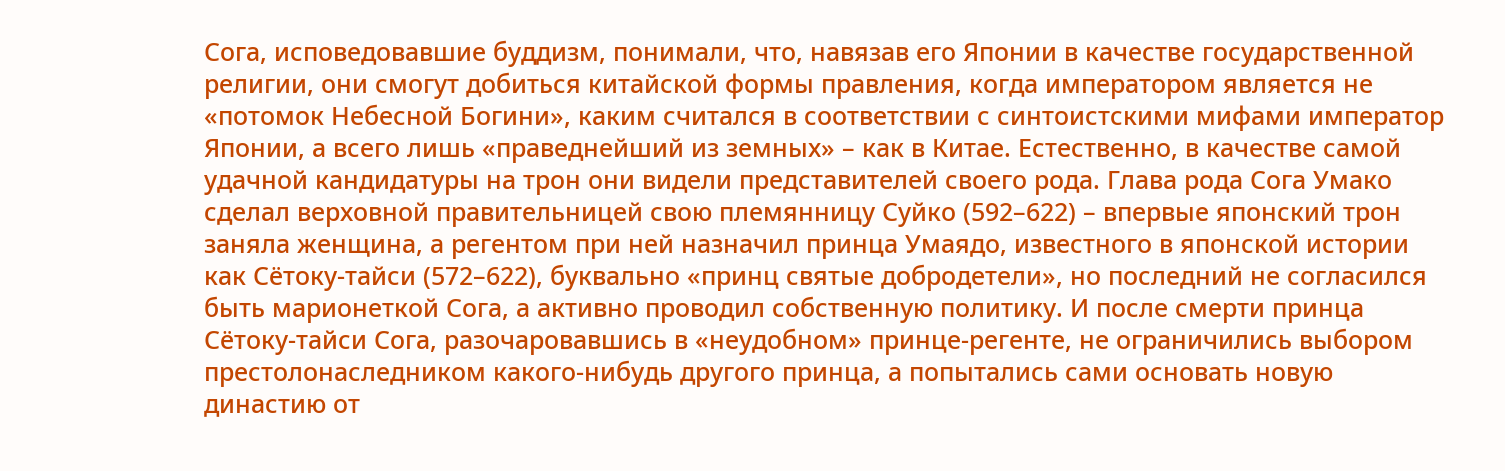Сога, исповедовавшие буддизм, понимали, что, навязав его Японии в качестве государственной религии, они смогут добиться китайской формы правления, когда императором является не «потомок Небесной Богини», каким считался в соответствии с синтоистскими мифами император Японии, а всего лишь «праведнейший из земных» – как в Китае. Естественно, в качестве самой удачной кандидатуры на трон они видели представителей своего рода. Глава рода Сога Умако сделал верховной правительницей свою племянницу Суйко (592–622) – впервые японский трон заняла женщина, а регентом при ней назначил принца Умаядо, известного в японской истории как Сётоку-тайси (572–622), буквально «принц святые добродетели», но последний не согласился быть марионеткой Сога, а активно проводил собственную политику. И после смерти принца Сётоку-тайси Сога, разочаровавшись в «неудобном» принце-регенте, не ограничились выбором престолонаследником какого-нибудь другого принца, а попытались сами основать новую династию от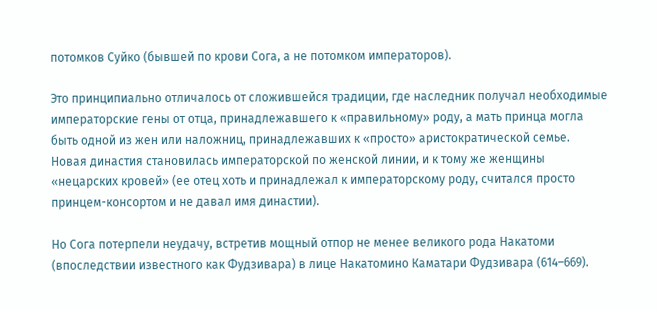потомков Суйко (бывшей по крови Сога, а не потомком императоров).

Это принципиально отличалось от сложившейся традиции, где наследник получал необходимые императорские гены от отца, принадлежавшего к «правильному» роду, а мать принца могла быть одной из жен или наложниц, принадлежавших к «просто» аристократической семье. Новая династия становилась императорской по женской линии, и к тому же женщины «нецарских кровей» (ее отец хоть и принадлежал к императорскому роду, считался просто принцем-консортом и не давал имя династии).

Но Сога потерпели неудачу, встретив мощный отпор не менее великого рода Накатоми (впоследствии известного как Фудзивара) в лице Накатомино Каматари Фудзивара (614–669).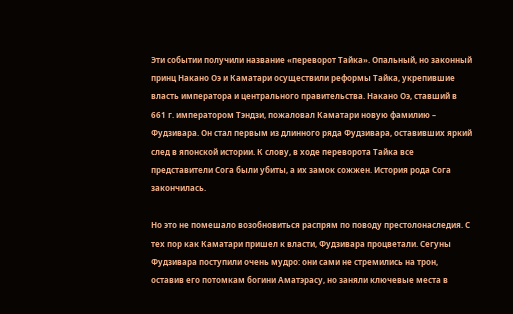Эти событии получили название «переворот Тайка». Опальный, но законный принц Накано Оэ и Каматари осуществили реформы Тайка, укрепившие власть императора и центрального правительства. Накано Оэ, ставший в 661 г. императором Тэндзи, пожаловал Каматари новую фамилию – Фудзивара. Он стал первым из длинного ряда Фудзивара, оставивших яркий след в японской истории. К слову, в ходе переворота Тайка все представители Сога были убиты, а их замок сожжен. История рода Сога закончилась.

Но это не помешало возобновиться распрям по поводу престолонаследия. С тех пор как Каматари пришел к власти, Фудзивара процветали. Сегуны Фудзивара поступили очень мудро: они сами не стремились на трон, оставив его потомкам богини Аматэрасу, но заняли ключевые места в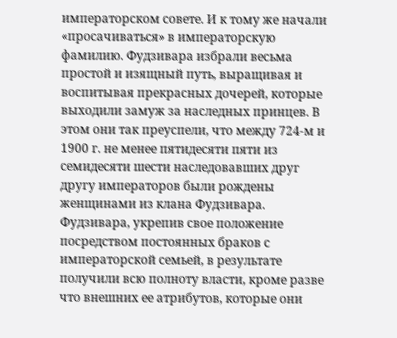императорском совете. И к тому же начали «просачиваться» в императорскую фамилию. Фудзивара избрали весьма простой и изящный путь, выращивая и воспитывая прекрасных дочерей, которые выходили замуж за наследных принцев. В этом они так преуспели, что между 724-м и 1900 г. не менее пятидесяти пяти из семидесяти шести наследовавших друг другу императоров были рождены женщинами из клана Фудзивара. Фудзивара, укрепив свое положение посредством постоянных браков с императорской семьей, в результате получили всю полноту власти, кроме разве что внешних ее атрибутов, которые они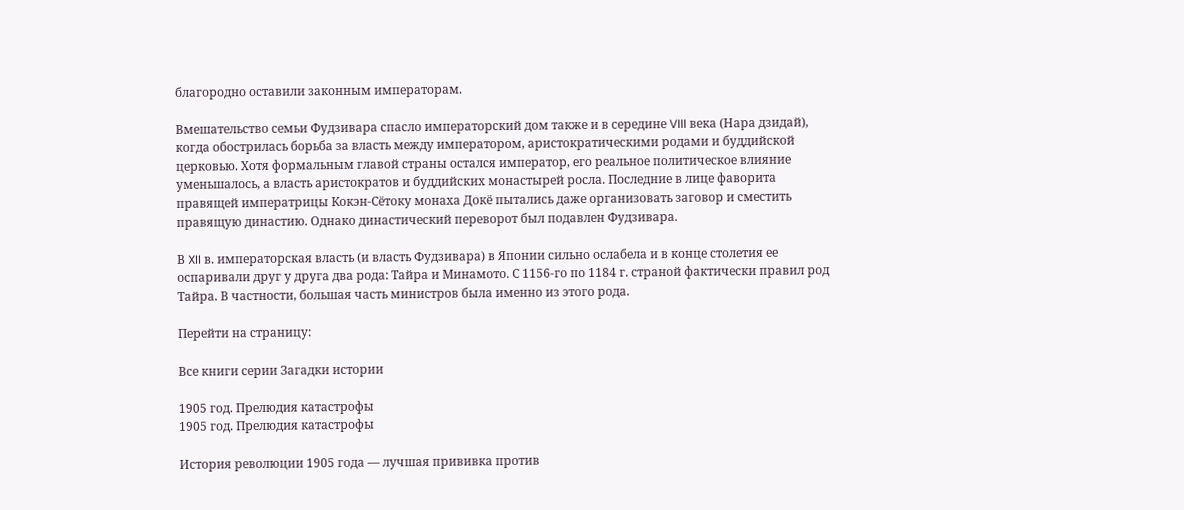благородно оставили законным императорам.

Вмешательство семьи Фудзивара спасло императорский дом также и в середине VIII века (Нара дзидай), когда обострилась борьба за власть между императором, аристократическими родами и буддийской церковью. Хотя формальным главой страны остался император, его реальное политическое влияние уменьшалось, а власть аристократов и буддийских монастырей росла. Последние в лице фаворита правящей императрицы Кокэн-Сётоку монаха Докё пытались даже организовать заговор и сместить правящую династию. Однако династический переворот был подавлен Фудзивара.

В XII в. императорская власть (и власть Фудзивара) в Японии сильно ослабела и в конце столетия ее оспаривали друг у друга два рода: Тайра и Минамото. С 1156-го по 1184 г. страной фактически правил род Тайра. В частности, большая часть министров была именно из этого рода.

Перейти на страницу:

Все книги серии Загадки истории

1905 год. Прелюдия катастрофы
1905 год. Прелюдия катастрофы

История революции 1905 года — лучшая прививка против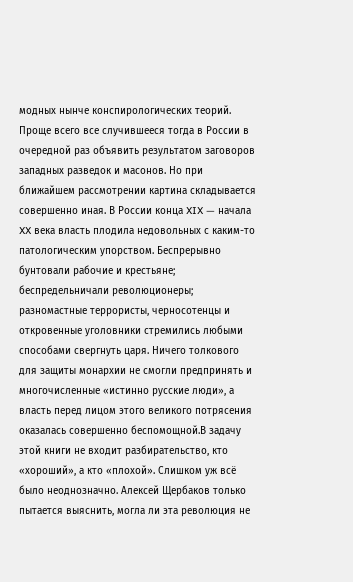модных нынче конспирологических теорий. Проще всего все случившееся тогда в России в очередной раз объявить результатом заговоров западных разведок и масонов. Но при ближайшем рассмотрении картина складывается совершенно иная. В России конца XIX — начала XX века власть плодила недовольных с каким-то патологическим упорством. Беспрерывно бунтовали рабочие и крестьяне; беспредельничали революционеры; разномастные террористы, черносотенцы и откровенные уголовники стремились любыми способами свергнуть царя. Ничего толкового для защиты монархии не смогли предпринять и многочисленные «истинно русские люди», а власть перед лицом этого великого потрясения оказалась совершенно беспомощной.В задачу этой книги не входит разбирательство, кто «хороший», а кто «плохой». Слишком уж всё было неоднозначно. Алексей Щербаков только пытается выяснить, могла ли эта революция не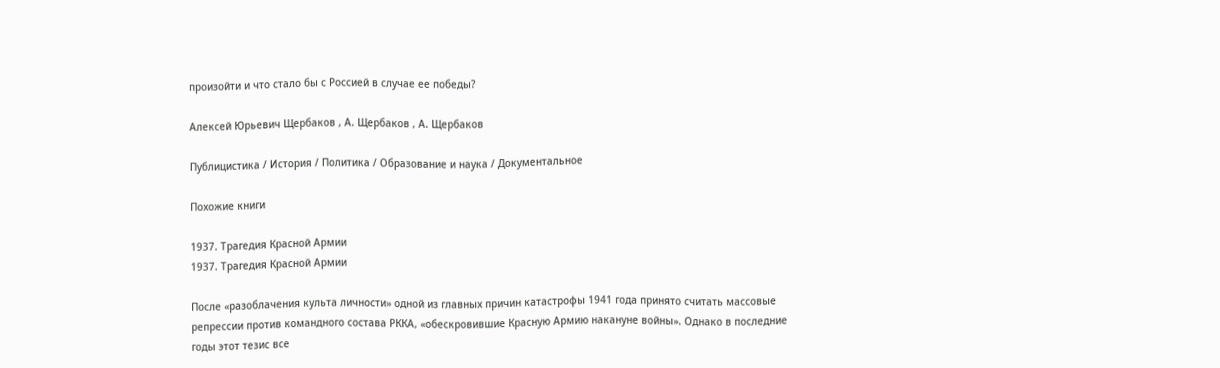произойти и что стало бы с Россией в случае ее победы?

Алексей Юрьевич Щербаков , А. Щербаков , А. Щербаков

Публицистика / История / Политика / Образование и наука / Документальное

Похожие книги

1937. Трагедия Красной Армии
1937. Трагедия Красной Армии

После «разоблачения культа личности» одной из главных причин катастрофы 1941 года принято считать массовые репрессии против командного состава РККА, «обескровившие Красную Армию накануне войны». Однако в последние годы этот тезис все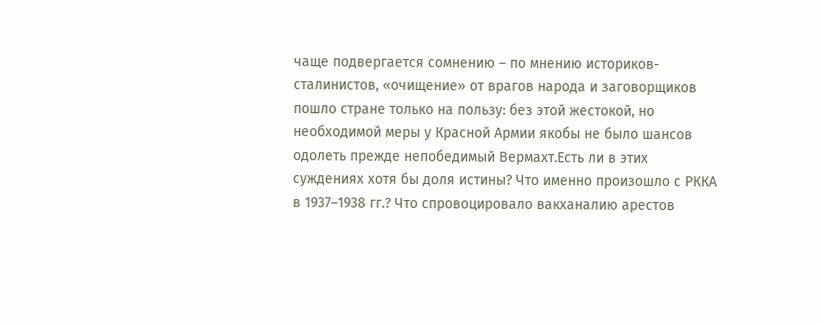чаще подвергается сомнению – по мнению историков-сталинистов, «очищение» от врагов народа и заговорщиков пошло стране только на пользу: без этой жестокой, но необходимой меры у Красной Армии якобы не было шансов одолеть прежде непобедимый Вермахт.Есть ли в этих суждениях хотя бы доля истины? Что именно произошло с РККА в 1937–1938 гг.? Что спровоцировало вакханалию арестов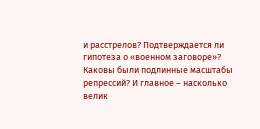и расстрелов? Подтверждается ли гипотеза о «военном заговоре»? Каковы были подлинные масштабы репрессий? И главное – насколько велик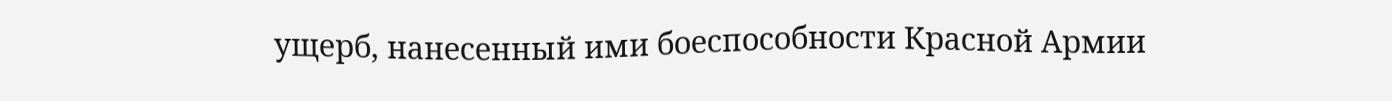ущерб, нанесенный ими боеспособности Красной Армии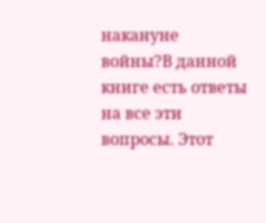накануне войны?В данной книге есть ответы на все эти вопросы. Этот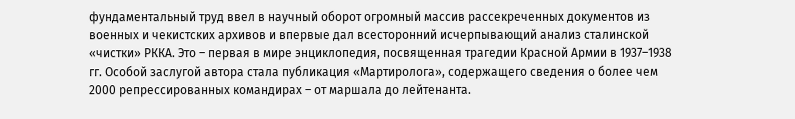фундаментальный труд ввел в научный оборот огромный массив рассекреченных документов из военных и чекистских архивов и впервые дал всесторонний исчерпывающий анализ сталинской «чистки» РККА. Это – первая в мире энциклопедия, посвященная трагедии Красной Армии в 1937–1938 гг. Особой заслугой автора стала публикация «Мартиролога», содержащего сведения о более чем 2000 репрессированных командирах – от маршала до лейтенанта.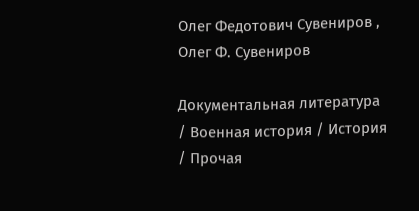Олег Федотович Сувениров , Олег Ф. Сувениров

Документальная литература / Военная история / История / Прочая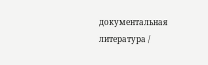документальная литература /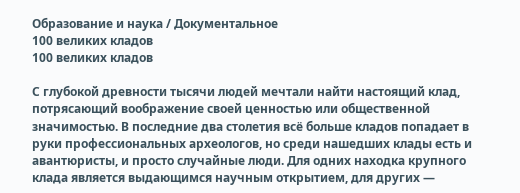Образование и наука / Документальное
100 великих кладов
100 великих кладов

С глубокой древности тысячи людей мечтали найти настоящий клад, потрясающий воображение своей ценностью или общественной значимостью. В последние два столетия всё больше кладов попадает в руки профессиональных археологов, но среди нашедших клады есть и авантюристы, и просто случайные люди. Для одних находка крупного клада является выдающимся научным открытием, для других —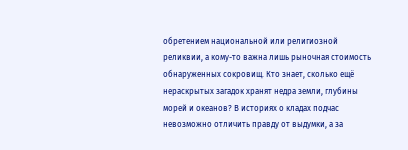обретением национальной или религиозной реликвии, а кому-то важна лишь рыночная стоимость обнаруженных сокровищ. Кто знает, сколько ещё нераскрытых загадок хранят недра земли, глубины морей и океанов? В историях о кладах подчас невозможно отличить правду от выдумки, а за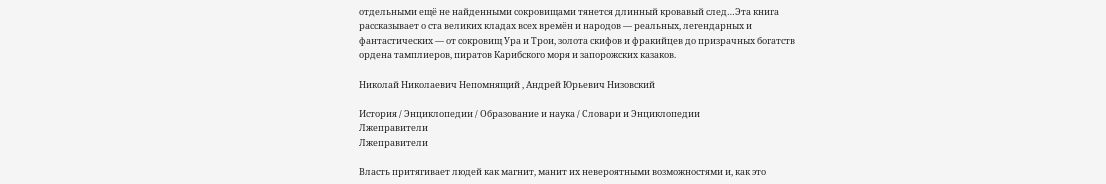отдельными ещё не найденными сокровищами тянется длинный кровавый след…Эта книга рассказывает о ста великих кладах всех времён и народов — реальных, легендарных и фантастических — от сокровищ Ура и Трои, золота скифов и фракийцев до призрачных богатств ордена тамплиеров, пиратов Карибского моря и запорожских казаков.

Николай Николаевич Непомнящий , Андрей Юрьевич Низовский

История / Энциклопедии / Образование и наука / Словари и Энциклопедии
Лжеправители
Лжеправители

Власть притягивает людей как магнит, манит их невероятными возможностями и, как это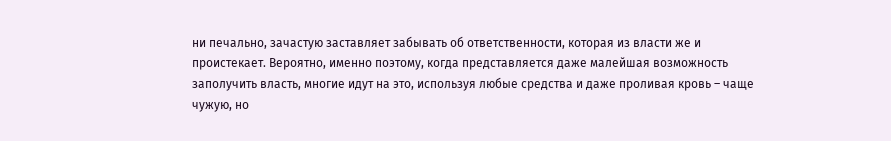ни печально, зачастую заставляет забывать об ответственности, которая из власти же и проистекает. Вероятно, именно поэтому, когда представляется даже малейшая возможность заполучить власть, многие идут на это, используя любые средства и даже проливая кровь – чаще чужую, но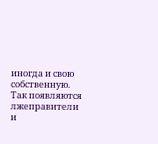иногда и свою собственную. Так появляются лжеправители и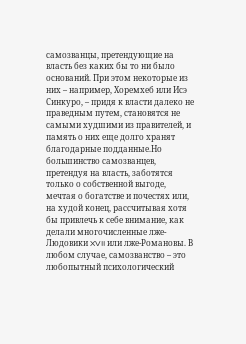самозванцы, претендующие на власть без каких бы то ни было оснований. При этом некоторые из них – например, Хоремхеб или Исэ Синкуро, – придя к власти далеко не праведным путем, становятся не самыми худшими из правителей, и память о них еще долго хранят благодарные подданные.Но большинство самозванцев, претендуя на власть, заботятся только о собственной выгоде, мечтая о богатстве и почестях или, на худой конец, рассчитывая хотя бы привлечь к себе внимание, как делали многочисленные лже-Людовики XVII или лже-Романовы. В любом случае, самозванство – это любопытный психологический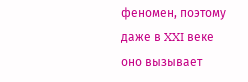феномен, поэтому даже в XXI веке оно вызывает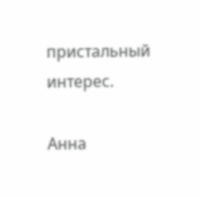пристальный интерес.

Анна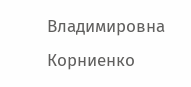Владимировна Корниенко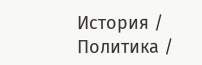История / Политика /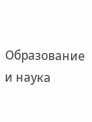Образование и наука